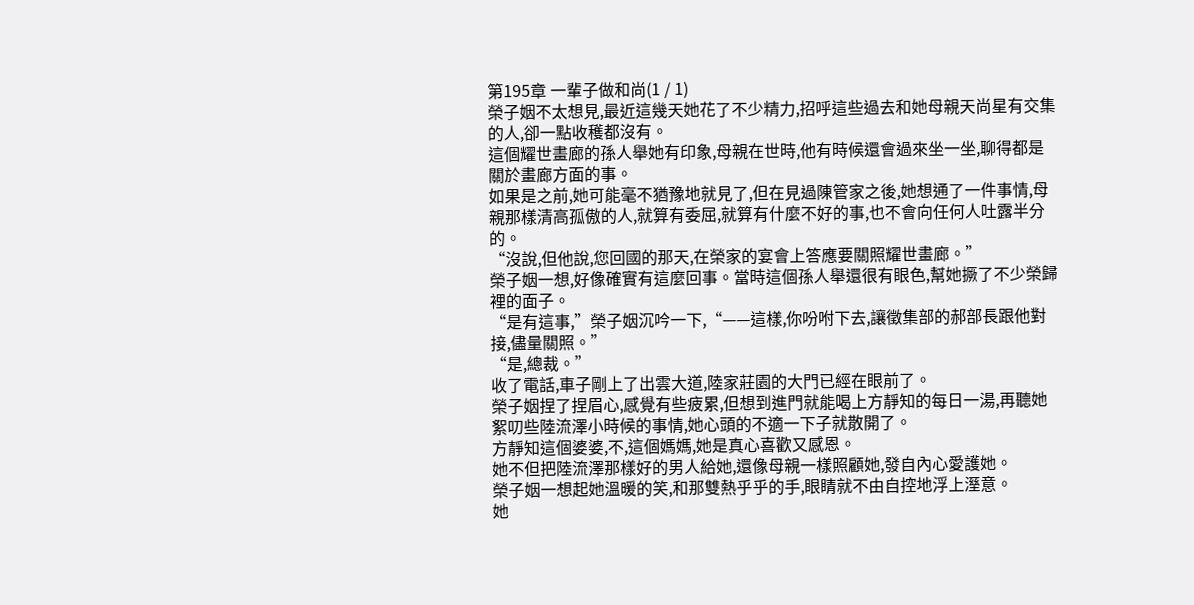第195章 一輩子做和尚(1 / 1)
榮子姻不太想見,最近這幾天她花了不少精力,招呼這些過去和她母親天尚星有交集的人,卻一點收穫都沒有。
這個耀世畫廊的孫人舉她有印象,母親在世時,他有時候還會過來坐一坐,聊得都是關於畫廊方面的事。
如果是之前,她可能毫不猶豫地就見了,但在見過陳管家之後,她想通了一件事情,母親那樣清高孤傲的人,就算有委屈,就算有什麼不好的事,也不會向任何人吐露半分的。
“沒說,但他說,您回國的那天,在榮家的宴會上答應要關照耀世畫廊。”
榮子姻一想,好像確實有這麼回事。當時這個孫人舉還很有眼色,幫她撅了不少榮歸裡的面子。
“是有這事,”榮子姻沉吟一下,“——這樣,你吩咐下去,讓徵集部的郝部長跟他對接,儘量關照。”
“是,總裁。”
收了電話,車子剛上了出雲大道,陸家莊園的大門已經在眼前了。
榮子姻捏了捏眉心,感覺有些疲累,但想到進門就能喝上方靜知的每日一湯,再聽她絮叨些陸流澤小時候的事情,她心頭的不適一下子就散開了。
方靜知這個婆婆,不,這個媽媽,她是真心喜歡又感恩。
她不但把陸流澤那樣好的男人給她,還像母親一樣照顧她,發自內心愛護她。
榮子姻一想起她溫暖的笑,和那雙熱乎乎的手,眼睛就不由自控地浮上溼意。
她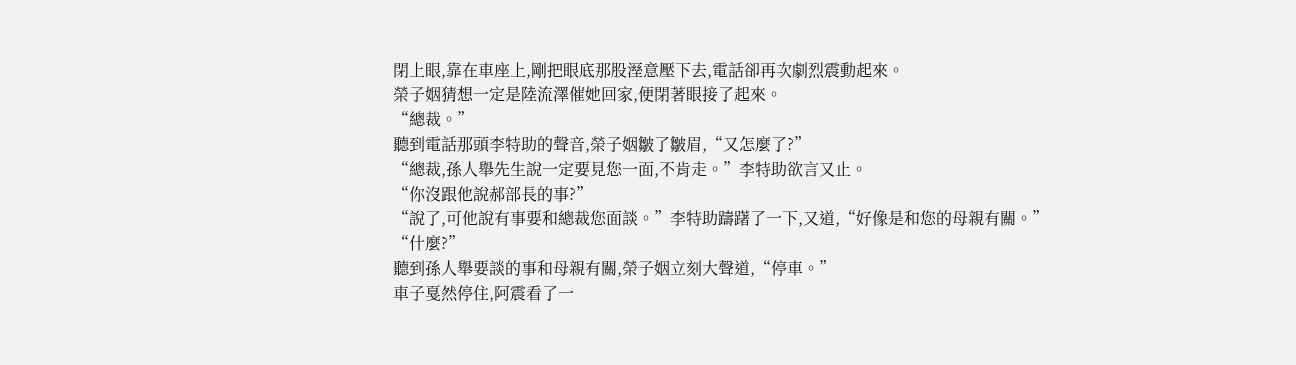閉上眼,靠在車座上,剛把眼底那股溼意壓下去,電話卻再次劇烈震動起來。
榮子姻猜想一定是陸流澤催她回家,便閉著眼接了起來。
“總裁。”
聽到電話那頭李特助的聲音,榮子姻皺了皺眉,“又怎麼了?”
“總裁,孫人舉先生說一定要見您一面,不肯走。”李特助欲言又止。
“你沒跟他說郝部長的事?”
“說了,可他說有事要和總裁您面談。”李特助躊躇了一下,又道,“好像是和您的母親有關。”
“什麼?”
聽到孫人舉要談的事和母親有關,榮子姻立刻大聲道,“停車。”
車子戛然停住,阿震看了一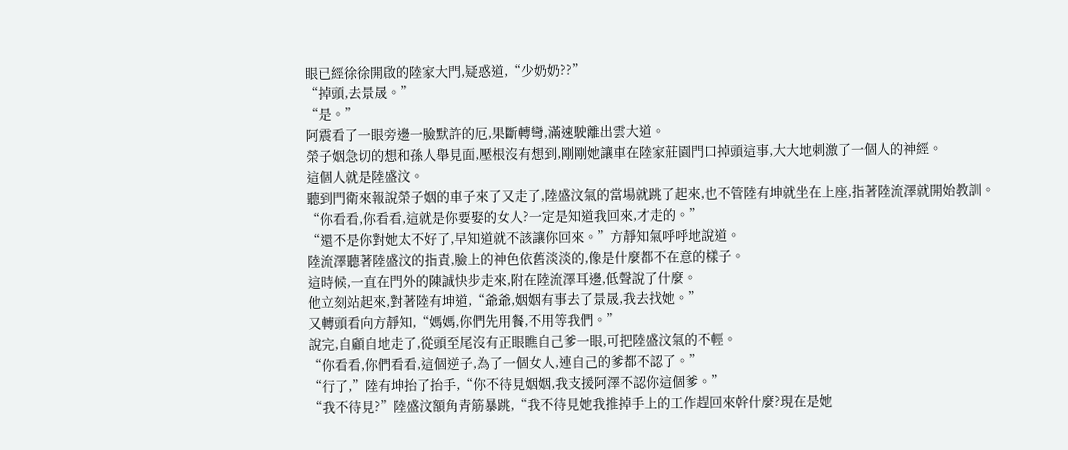眼已經徐徐開啟的陸家大門,疑惑道,“少奶奶??”
“掉頭,去景晟。”
“是。”
阿震看了一眼旁邊一臉默許的厄,果斷轉彎,滿速駛離出雲大道。
榮子姻急切的想和孫人舉見面,壓根沒有想到,剛剛她讓車在陸家莊園門口掉頭這事,大大地刺激了一個人的神經。
這個人就是陸盛汶。
聽到門衛來報說榮子姻的車子來了又走了,陸盛汶氣的當場就跳了起來,也不管陸有坤就坐在上座,指著陸流澤就開始教訓。
“你看看,你看看,這就是你要娶的女人?一定是知道我回來,才走的。”
“還不是你對她太不好了,早知道就不該讓你回來。”方靜知氣呼呼地說道。
陸流澤聽著陸盛汶的指責,臉上的神色依舊淡淡的,像是什麼都不在意的樣子。
這時候,一直在門外的陳誠快步走來,附在陸流澤耳邊,低聲說了什麼。
他立刻站起來,對著陸有坤道,“爺爺,姻姻有事去了景晟,我去找她。”
又轉頭看向方靜知,“媽媽,你們先用餐,不用等我們。”
說完,自顧自地走了,從頭至尾沒有正眼瞧自己爹一眼,可把陸盛汶氣的不輕。
“你看看,你們看看,這個逆子,為了一個女人,連自己的爹都不認了。”
“行了,”陸有坤抬了抬手,“你不待見姻姻,我支援阿澤不認你這個爹。”
“我不待見?”陸盛汶額角青筋暴跳,“我不待見她我推掉手上的工作趕回來幹什麼?現在是她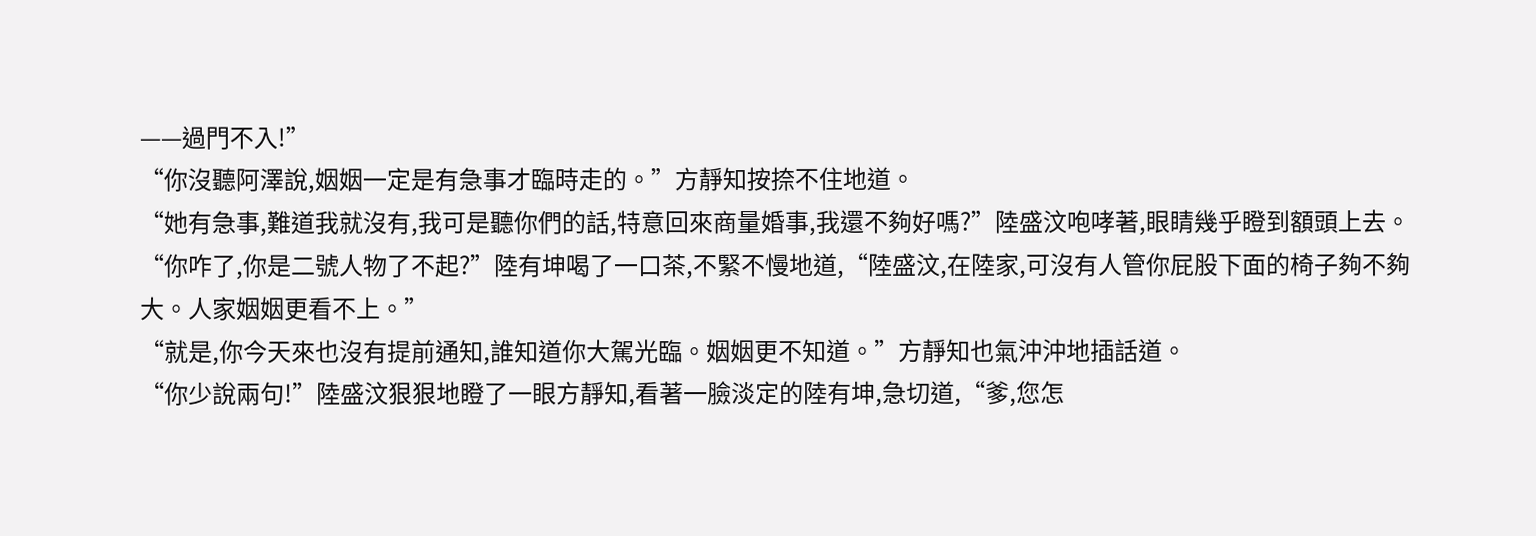——過門不入!”
“你沒聽阿澤說,姻姻一定是有急事才臨時走的。”方靜知按捺不住地道。
“她有急事,難道我就沒有,我可是聽你們的話,特意回來商量婚事,我還不夠好嗎?”陸盛汶咆哮著,眼睛幾乎瞪到額頭上去。
“你咋了,你是二號人物了不起?”陸有坤喝了一口茶,不緊不慢地道,“陸盛汶,在陸家,可沒有人管你屁股下面的椅子夠不夠大。人家姻姻更看不上。”
“就是,你今天來也沒有提前通知,誰知道你大駕光臨。姻姻更不知道。”方靜知也氣沖沖地插話道。
“你少說兩句!”陸盛汶狠狠地瞪了一眼方靜知,看著一臉淡定的陸有坤,急切道,“爹,您怎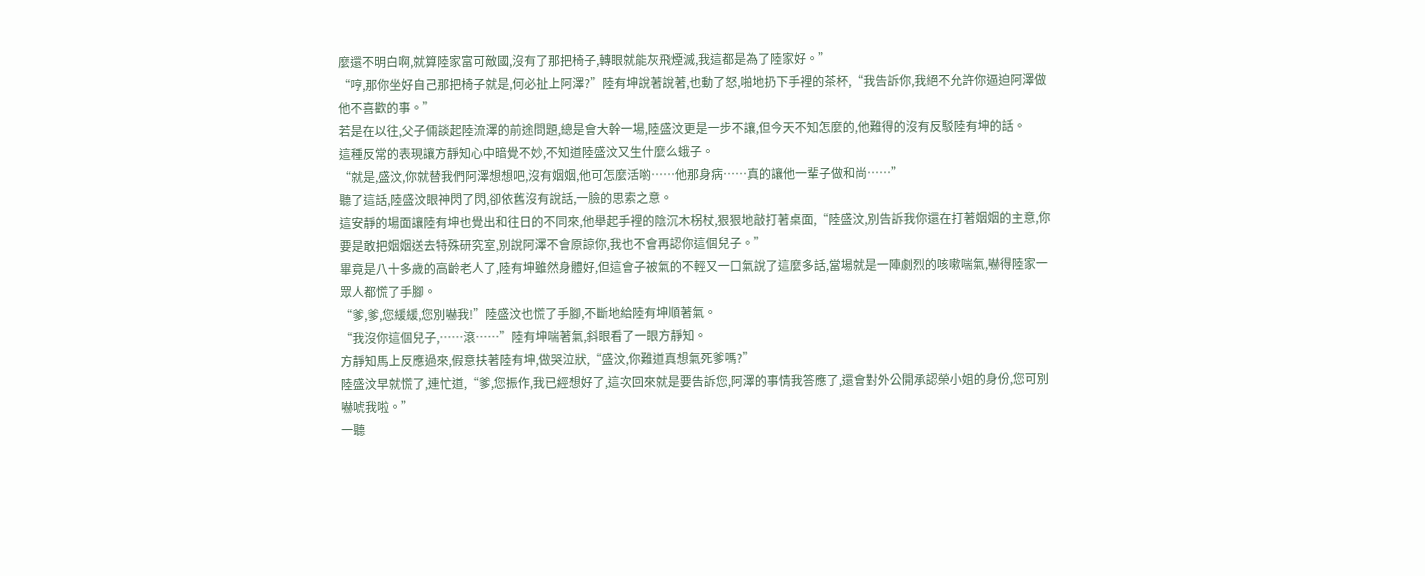麼還不明白啊,就算陸家富可敵國,沒有了那把椅子,轉眼就能灰飛煙滅,我這都是為了陸家好。”
“哼,那你坐好自己那把椅子就是,何必扯上阿澤?”陸有坤說著說著,也動了怒,啪地扔下手裡的茶杯,“我告訴你,我絕不允許你逼迫阿澤做他不喜歡的事。”
若是在以往,父子倆談起陸流澤的前途問題,總是會大幹一場,陸盛汶更是一步不讓,但今天不知怎麼的,他難得的沒有反駁陸有坤的話。
這種反常的表現讓方靜知心中暗覺不妙,不知道陸盛汶又生什麼么蛾子。
“就是,盛汶,你就替我們阿澤想想吧,沒有姻姻,他可怎麼活喲……他那身病……真的讓他一輩子做和尚……”
聽了這話,陸盛汶眼神閃了閃,卻依舊沒有說話,一臉的思索之意。
這安靜的場面讓陸有坤也覺出和往日的不同來,他舉起手裡的陰沉木柺杖,狠狠地敲打著桌面,“陸盛汶,別告訴我你還在打著姻姻的主意,你要是敢把姻姻送去特殊研究室,別說阿澤不會原諒你,我也不會再認你這個兒子。”
畢竟是八十多歲的高齡老人了,陸有坤雖然身體好,但這會子被氣的不輕又一口氣說了這麼多話,當場就是一陣劇烈的咳嗽喘氣,嚇得陸家一眾人都慌了手腳。
“爹,爹,您緩緩,您別嚇我!”陸盛汶也慌了手腳,不斷地給陸有坤順著氣。
“我沒你這個兒子,……滾……”陸有坤喘著氣,斜眼看了一眼方靜知。
方靜知馬上反應過來,假意扶著陸有坤,做哭泣狀,“盛汶,你難道真想氣死爹嗎?”
陸盛汶早就慌了,連忙道,“爹,您振作,我已經想好了,這次回來就是要告訴您,阿澤的事情我答應了,還會對外公開承認榮小姐的身份,您可別嚇唬我啦。”
一聽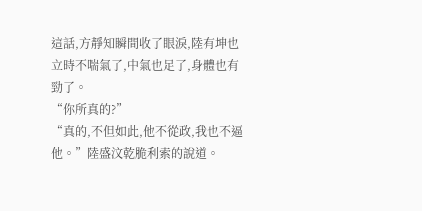這話,方靜知瞬間收了眼淚,陸有坤也立時不喘氣了,中氣也足了,身體也有勁了。
“你所真的?”
“真的,不但如此,他不從政,我也不逼他。”陸盛汶乾脆利索的說道。